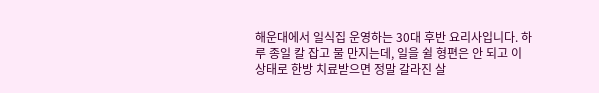해운대에서 일식집 운영하는 30대 후반 요리사입니다. 하루 종일 칼 잡고 물 만지는데, 일을 쉴 형편은 안 되고 이 상태로 한방 치료받으면 정말 갈라진 살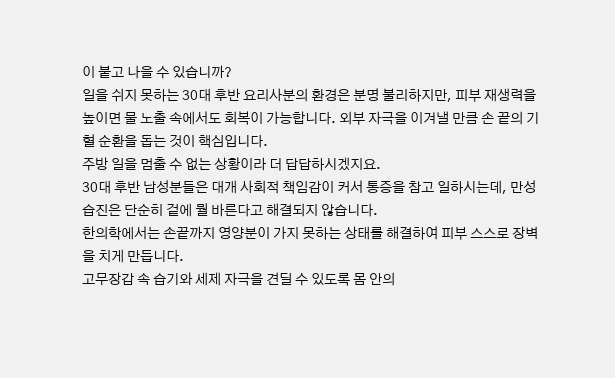이 붙고 나을 수 있습니까?
일을 쉬지 못하는 30대 후반 요리사분의 환경은 분명 불리하지만, 피부 재생력을 높이면 물 노출 속에서도 회복이 가능합니다. 외부 자극을 이겨낼 만큼 손 끝의 기혈 순환을 돕는 것이 핵심입니다.
주방 일을 멈출 수 없는 상황이라 더 답답하시겠지요.
30대 후반 남성분들은 대개 사회적 책임감이 커서 통증을 참고 일하시는데, 만성 습진은 단순히 겉에 뭘 바른다고 해결되지 않습니다.
한의학에서는 손끝까지 영양분이 가지 못하는 상태를 해결하여 피부 스스로 장벽을 치게 만듭니다.
고무장갑 속 습기와 세제 자극을 견딜 수 있도록 몸 안의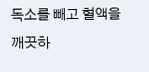독소를 빼고 혈액을 깨끗하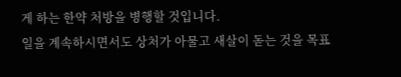게 하는 한약 처방을 병행할 것입니다.
일을 계속하시면서도 상처가 아물고 새살이 돋는 것을 목표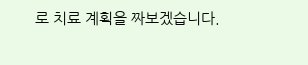로 치료 계획을 짜보겠습니다.